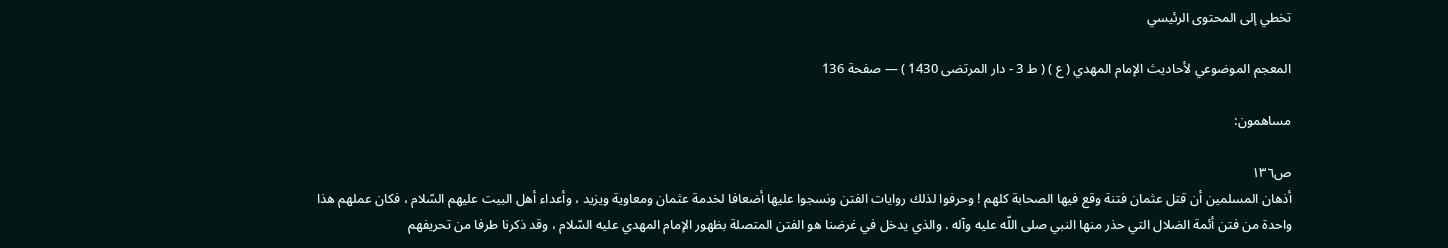تخطي إلى المحتوى الرئيسي

المعجم الموضوعي لأحاديث الإمام المهدي ( ع ) ( ط 3 - دار المرتضى 1430 ) — صفحة 136

مساهمون:

ص١٣٦
أذهان المسلمين أن قتل عثمان فتنة وقع فيها الصحابة كلهم ! وحرفوا لذلك روايات الفتن ونسجوا عليها أضعافا لخدمة عثمان ومعاوية ويزيد ، وأعداء أهل البيت عليهم السّلام ، فكان عملهم هذا واحدة من فتن أئمة الضلال التي حذر منها النبي صلى اللّه عليه وآله . والذي يدخل في غرضنا هو الفتن المتصلة بظهور الإمام المهدي عليه السّلام ، وقد ذكرنا طرفا من تحريفهم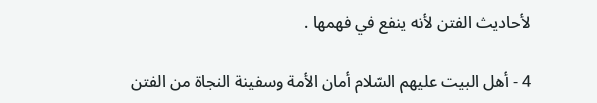لأحاديث الفتن لأنه ينفع في فهمها .

4 - أهل البيت عليهم السّلام أمان الأمة وسفينة النجاة من الفتن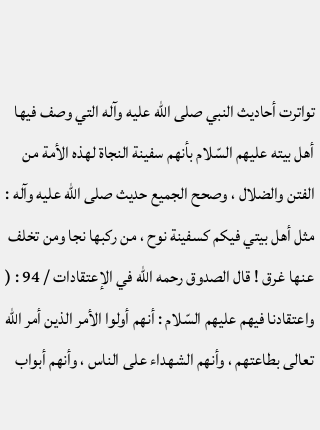تواترت أحاديث النبي صلى اللّه عليه وآله التي وصف فيها أهل بيته عليهم السّلام بأنهم سفينة النجاة لهذه الأمة من الفتن والضلال ، وصحح الجميع حديث صلى اللّه عليه وآله : مثل أهل بيتي فيكم كسفينة نوح ، من ركبها نجا ومن تخلف عنها غرق ! قال الصدوق رحمه اللّه في الإعتقادات / 94 : ( واعتقادنا فيهم عليهم السّلام : أنهم أولوا الأمر الذين أمر اللّه تعالى بطاعتهم ، وأنهم الشهداء على الناس ، وأنهم أبواب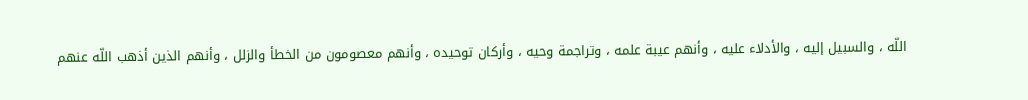اللّه ، والسبيل إليه ، والأدلاء عليه ، وأنهم عيبة علمه ، وتراجمة وحيه ، وأركان توحيده ، وأنهم معصومون من الخطأ والزلل ، وأنهم الذين أذهب اللّه عنهم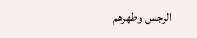الرجس وطهرهم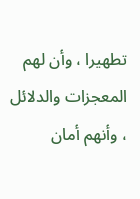تطهيرا ، وأن لهم المعجزات والدلائل ، وأنهم أمان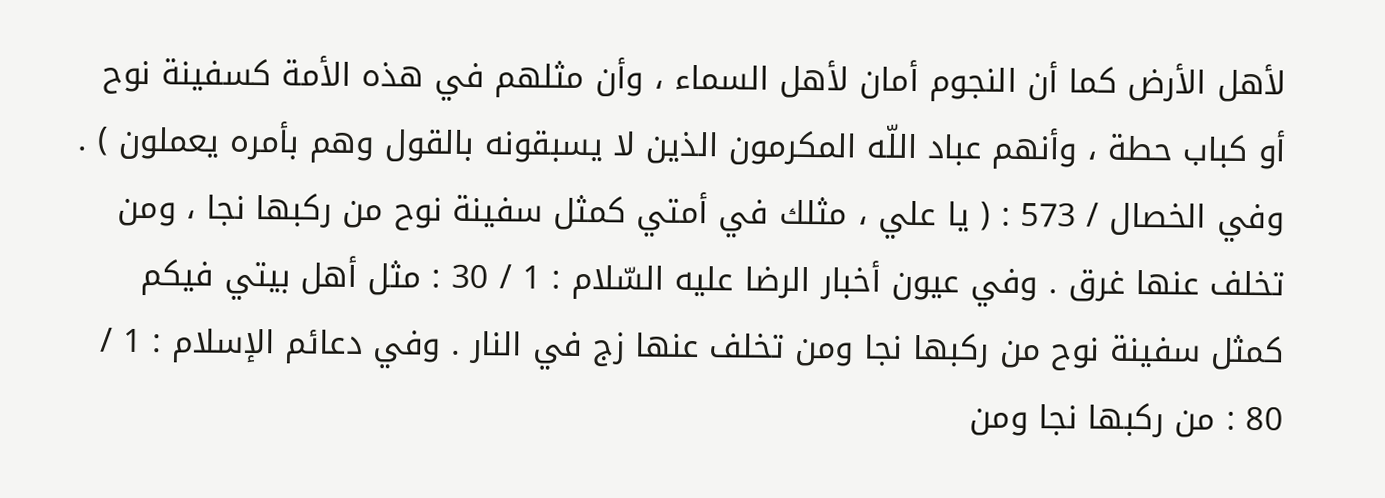لأهل الأرض كما أن النجوم أمان لأهل السماء ، وأن مثلهم في هذه الأمة كسفينة نوح أو كباب حطة ، وأنهم عباد اللّه المكرمون الذين لا يسبقونه بالقول وهم بأمره يعملون ) . وفي الخصال / 573 : ( يا علي ، مثلك في أمتي كمثل سفينة نوح من ركبها نجا ، ومن تخلف عنها غرق . وفي عيون أخبار الرضا عليه السّلام : 1 / 30 : مثل أهل بيتي فيكم كمثل سفينة نوح من ركبها نجا ومن تخلف عنها زج في النار . وفي دعائم الإسلام : 1 / 80 : من ركبها نجا ومن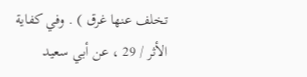تخلف عنها غرق ) . وفي كفاية الأثر / 29 ، عن أبي سعيد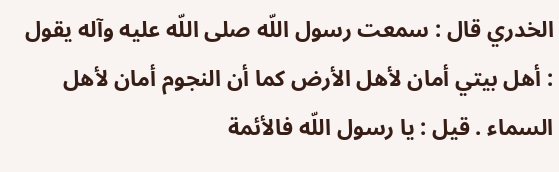الخدري قال : سمعت رسول اللّه صلى اللّه عليه وآله يقول : أهل بيتي أمان لأهل الأرض كما أن النجوم أمان لأهل السماء . قيل : يا رسول اللّه فالأئمة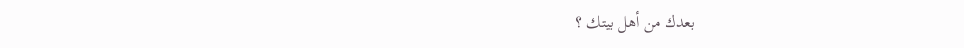بعدك من أهل بيتك ؟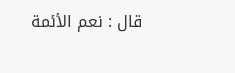قال : نعم الأئمة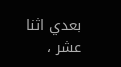بعدي اثنا عشر ،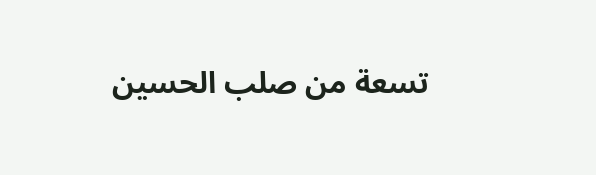تسعة من صلب الحسين